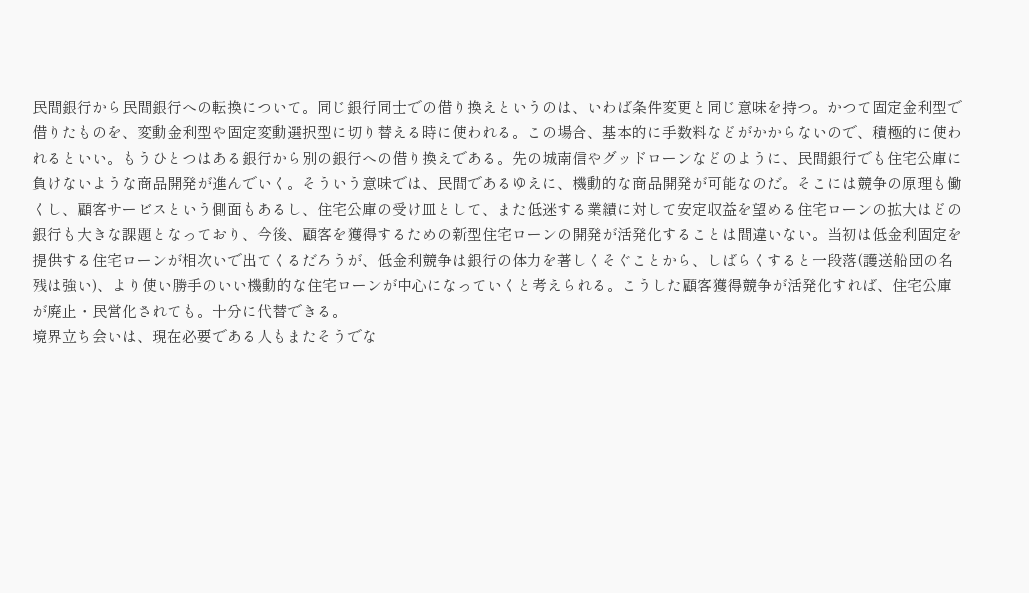民間銀行から民間銀行への転換について。同じ銀行同士での借り換えというのは、いわば条件変更と同じ意味を持つ。かつて固定金利型で借りたものを、変動金利型や固定変動選択型に切り替える時に使われる。この場合、基本的に手数料などがかからないので、積極的に使われるといい。もうひとつはある銀行から別の銀行への借り換えである。先の城南信やグッドローンなどのように、民間銀行でも住宅公庫に負けないような商品開発が進んでいく。そういう意味では、民間であるゆえに、機動的な商品開発が可能なのだ。そこには競争の原理も働くし、顧客サービスという側面もあるし、住宅公庫の受け皿として、また低迷する業績に対して安定収益を望める住宅ローンの拡大はどの銀行も大きな課題となっており、今後、顧客を獲得するための新型住宅ローンの開発が活発化することは間違いない。当初は低金利固定を提供する住宅ローンが相次いで出てくるだろうが、低金利競争は銀行の体力を著しくそぐことから、しばらくすると一段落(護送船団の名残は強い)、より使い勝手のいい機動的な住宅ローンが中心になっていくと考えられる。こうした顧客獲得競争が活発化すれば、住宅公庫が廃止・民営化されても。十分に代替できる。
境界立ち会いは、現在必要である人もまたそうでな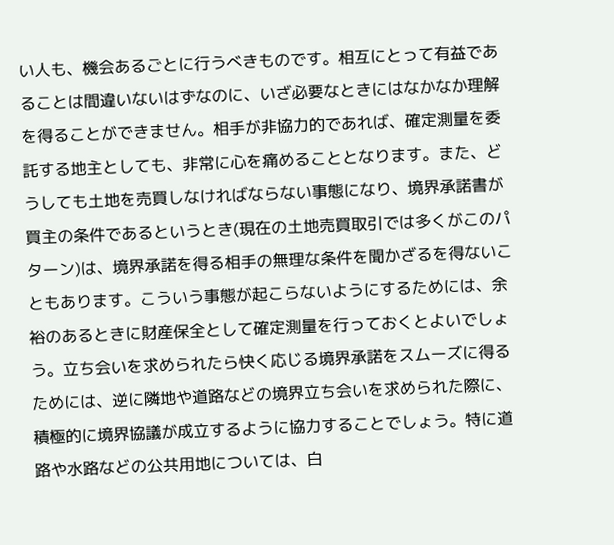い人も、機会あるごとに行うべきものです。相互にとって有益であることは間違いないはずなのに、いざ必要なときにはなかなか理解を得ることができません。相手が非協力的であれば、確定測量を委託する地主としても、非常に心を痛めることとなります。また、どうしても土地を売買しなければならない事態になり、境界承諾書が買主の条件であるというとき(現在の土地売買取引では多くがこのパターン)は、境界承諾を得る相手の無理な条件を聞かざるを得ないこともあります。こういう事態が起こらないようにするためには、余裕のあるときに財産保全として確定測量を行っておくとよいでしょう。立ち会いを求められたら快く応じる境界承諾をスムーズに得るためには、逆に隣地や道路などの境界立ち会いを求められた際に、積極的に境界協議が成立するように協力することでしょう。特に道路や水路などの公共用地については、白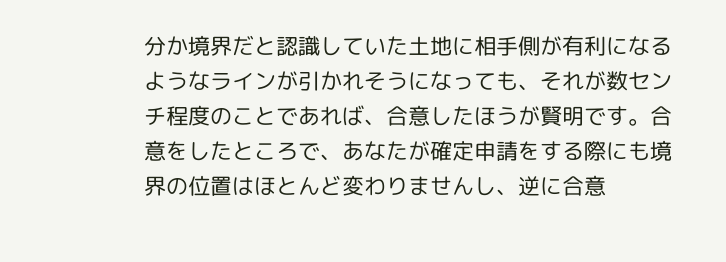分か境界だと認識していた土地に相手側が有利になるようなラインが引かれそうになっても、それが数センチ程度のことであれば、合意したほうが賢明です。合意をしたところで、あなたが確定申請をする際にも境界の位置はほとんど変わりませんし、逆に合意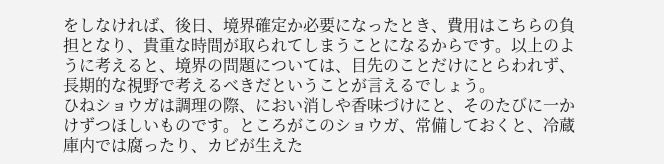をしなければ、後日、境界確定か必要になったとき、費用はこちらの負担となり、貴重な時間が取られてしまうことになるからです。以上のように考えると、境界の問題については、目先のことだけにとらわれず、長期的な視野で考えるべきだということが言えるでしょう。
ひねショウガは調理の際、におい消しや香味づけにと、そのたびに一かけずつほしいものです。ところがこのショウガ、常備しておくと、冷蔵庫内では腐ったり、カビが生えた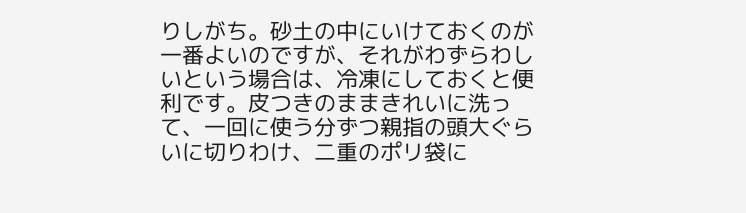りしがち。砂土の中にいけておくのが一番よいのですが、それがわずらわしいという場合は、冷凍にしておくと便利です。皮つきのままきれいに洗って、一回に使う分ずつ親指の頭大ぐらいに切りわけ、二重のポリ袋に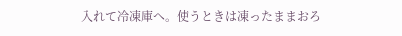入れて冷凍庫へ。使うときは凍ったままおろ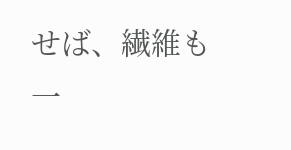せば、繊維も一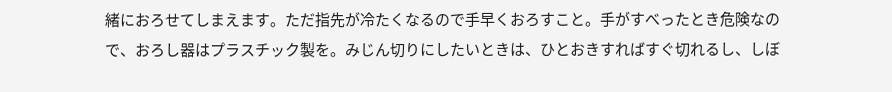緒におろせてしまえます。ただ指先が冷たくなるので手早くおろすこと。手がすべったとき危険なので、おろし器はプラスチック製を。みじん切りにしたいときは、ひとおきすればすぐ切れるし、しぼ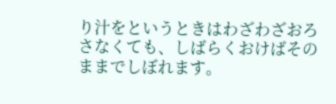り汁をというときはわざわざおろさなくても、しばらくおけばそのままでしぼれます。